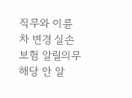직무와 이륜차 변경 실손보험 알릴의무 해당 안 알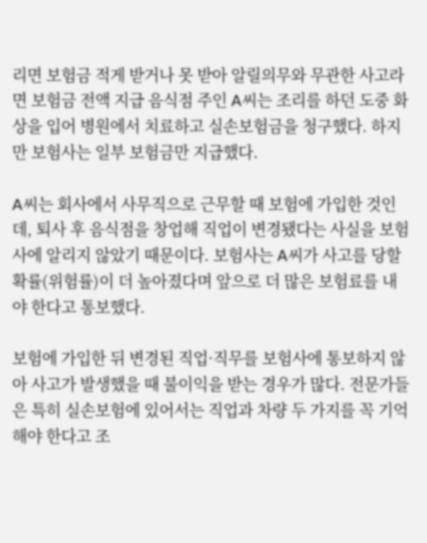리면 보험금 적게 받거나 못 받아 알릴의무와 무관한 사고라면 보험금 전액 지급 음식점 주인 A씨는 조리를 하던 도중 화상을 입어 병원에서 치료하고 실손보험금을 청구했다. 하지만 보험사는 일부 보험금만 지급했다.

A씨는 회사에서 사무직으로 근무할 때 보험에 가입한 것인데, 퇴사 후 음식점을 창업해 직업이 변경됐다는 사실을 보험사에 알리지 않았기 때문이다. 보험사는 A씨가 사고를 당할 확률(위험률)이 더 높아졌다며 앞으로 더 많은 보험료를 내야 한다고 통보했다.

보험에 가입한 뒤 변경된 직업·직무를 보험사에 통보하지 않아 사고가 발생했을 때 불이익을 받는 경우가 많다. 전문가들은 특히 실손보험에 있어서는 직업과 차량 두 가지를 꼭 기억해야 한다고 조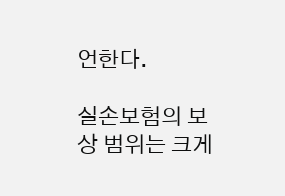언한다.

실손보험의 보상 범위는 크게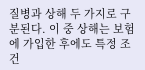질병과 상해 두 가지로 구분된다. 이 중 상해는 보험에 가입한 후에도 특정 조건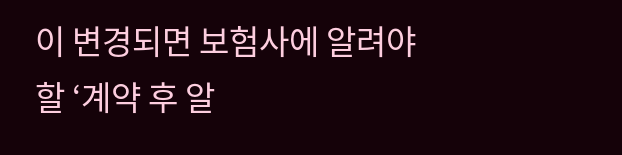이 변경되면 보험사에 알려야 할 ‘계약 후 알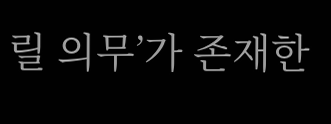릴 의무’가 존재한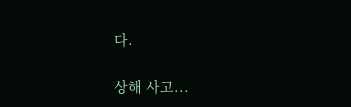다.

상해 사고...